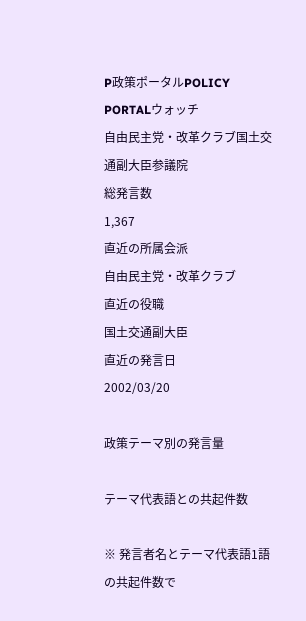P政策ポータルPOLICY PORTALウォッチ
自由民主党・改革クラブ国土交通副大臣参議院
総発言数
1,367
直近の所属会派
自由民主党・改革クラブ
直近の役職
国土交通副大臣
直近の発言日
2002/03/20

政策テーマ別の発言量

テーマ代表語との共起件数

※ 発言者名とテーマ代表語1語の共起件数で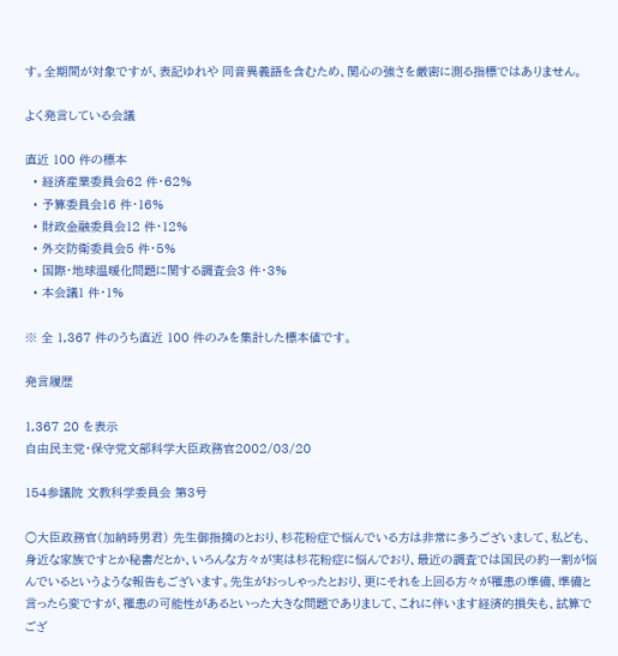す。全期間が対象ですが、表記ゆれや 同音異義語を含むため、関心の強さを厳密に測る指標ではありません。

よく発言している会議

直近 100 件の標本
  • 経済産業委員会62 件・62%
  • 予算委員会16 件・16%
  • 財政金融委員会12 件・12%
  • 外交防衛委員会5 件・5%
  • 国際・地球温暖化問題に関する調査会3 件・3%
  • 本会議1 件・1%

※ 全 1,367 件のうち直近 100 件のみを集計した標本値です。

発言履歴

1,367 20 を表示
自由民主党・保守党文部科学大臣政務官2002/03/20

154参議院 文教科学委員会 第3号

○大臣政務官(加納時男君) 先生御指摘のとおり、杉花粉症で悩んでいる方は非常に多うございまして、私ども、身近な家族ですとか秘書だとか、いろんな方々が実は杉花粉症に悩んでおり、最近の調査では国民の約一割が悩んでいるというような報告もございます。先生がおっしゃったとおり、更にそれを上回る方々が罹患の準備、準備と言ったら変ですが、罹患の可能性があるといった大きな問題でありまして、これに伴います経済的損失も、試算でござ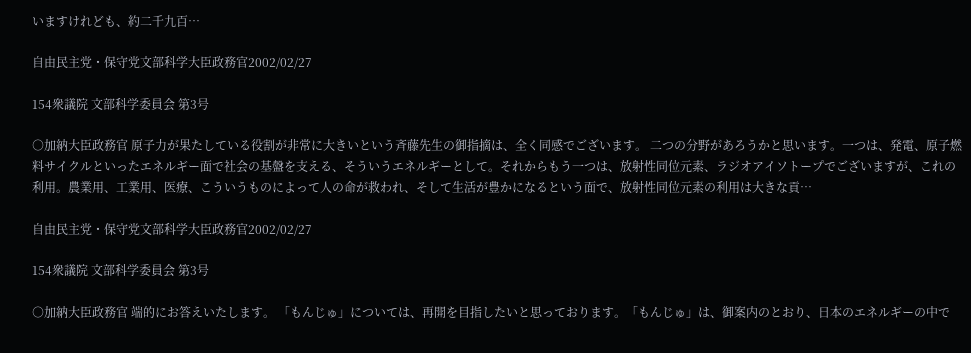いますけれども、約二千九百…

自由民主党・保守党文部科学大臣政務官2002/02/27

154衆議院 文部科学委員会 第3号

○加納大臣政務官 原子力が果たしている役割が非常に大きいという斉藤先生の御指摘は、全く同感でございます。 二つの分野があろうかと思います。一つは、発電、原子燃料サイクルといったエネルギー面で社会の基盤を支える、そういうエネルギーとして。それからもう一つは、放射性同位元素、ラジオアイソトープでございますが、これの利用。農業用、工業用、医療、こういうものによって人の命が救われ、そして生活が豊かになるという面で、放射性同位元素の利用は大きな貢…

自由民主党・保守党文部科学大臣政務官2002/02/27

154衆議院 文部科学委員会 第3号

○加納大臣政務官 端的にお答えいたします。 「もんじゅ」については、再開を目指したいと思っております。「もんじゅ」は、御案内のとおり、日本のエネルギーの中で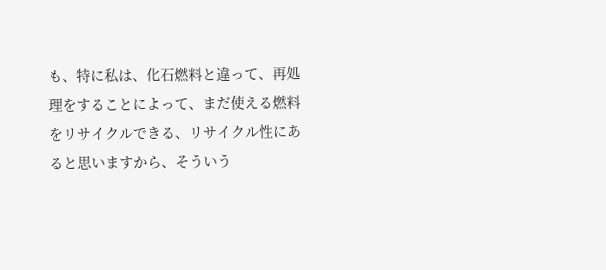も、特に私は、化石燃料と違って、再処理をすることによって、まだ使える燃料をリサイクルできる、リサイクル性にあると思いますから、そういう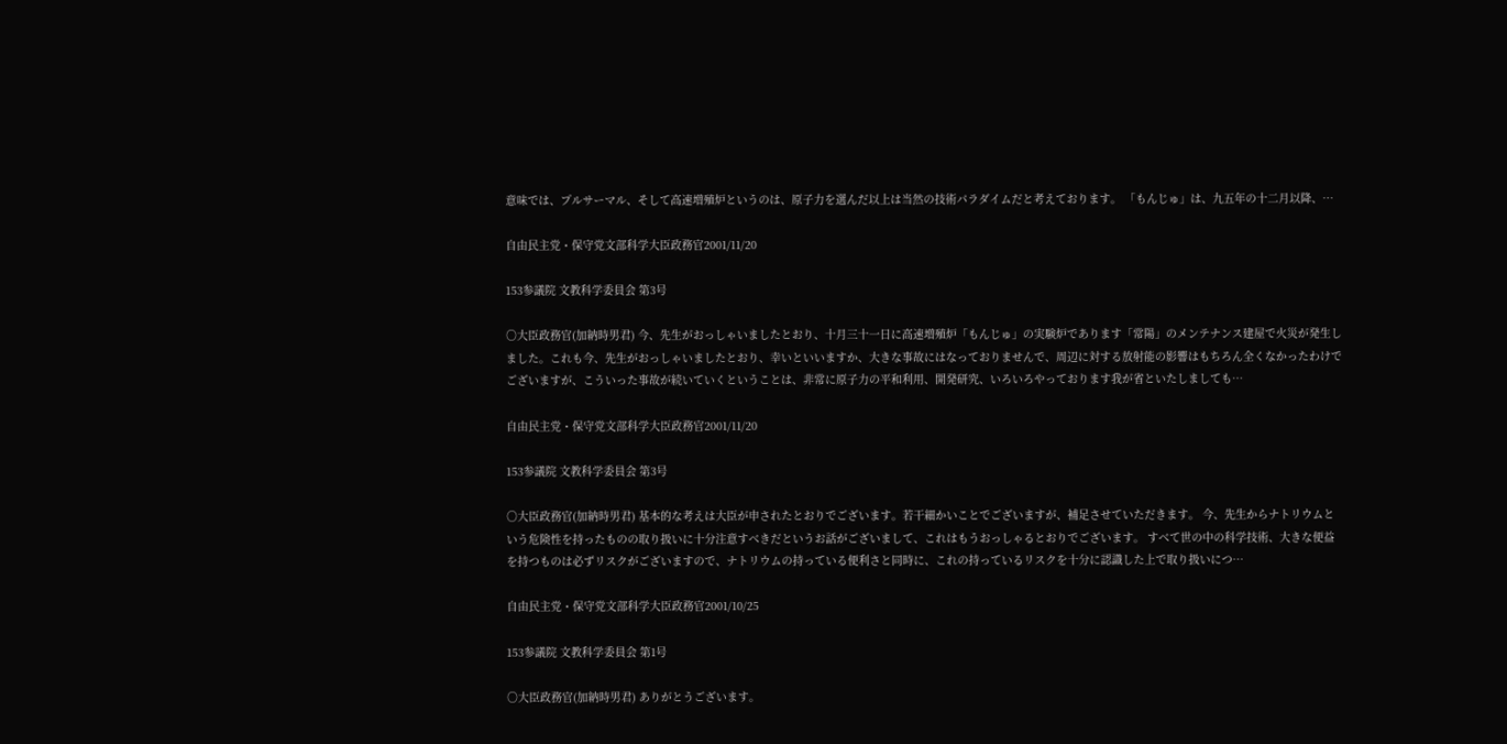意味では、プルサーマル、そして高速増殖炉というのは、原子力を選んだ以上は当然の技術パラダイムだと考えております。 「もんじゅ」は、九五年の十二月以降、…

自由民主党・保守党文部科学大臣政務官2001/11/20

153参議院 文教科学委員会 第3号

○大臣政務官(加納時男君) 今、先生がおっしゃいましたとおり、十月三十一日に高速増殖炉「もんじゅ」の実験炉であります「常陽」のメンテナンス建屋で火災が発生しました。これも今、先生がおっしゃいましたとおり、幸いといいますか、大きな事故にはなっておりませんで、周辺に対する放射能の影響はもちろん全くなかったわけでございますが、こういった事故が続いていくということは、非常に原子力の平和利用、開発研究、いろいろやっております我が省といたしましても…

自由民主党・保守党文部科学大臣政務官2001/11/20

153参議院 文教科学委員会 第3号

○大臣政務官(加納時男君) 基本的な考えは大臣が申されたとおりでございます。若干細かいことでございますが、補足させていただきます。 今、先生からナトリウムという危険性を持ったものの取り扱いに十分注意すべきだというお話がございまして、これはもうおっしゃるとおりでございます。 すべて世の中の科学技術、大きな便益を持つものは必ずリスクがございますので、ナトリウムの持っている便利さと同時に、これの持っているリスクを十分に認識した上で取り扱いにつ…

自由民主党・保守党文部科学大臣政務官2001/10/25

153参議院 文教科学委員会 第1号

○大臣政務官(加納時男君) ありがとうございます。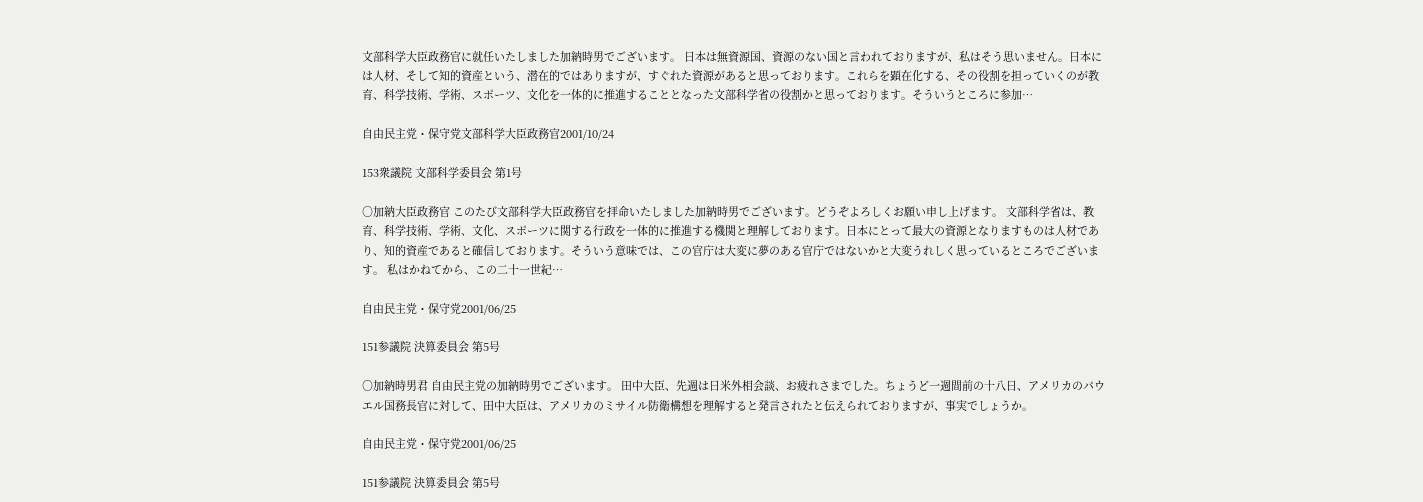文部科学大臣政務官に就任いたしました加納時男でございます。 日本は無資源国、資源のない国と言われておりますが、私はそう思いません。日本には人材、そして知的資産という、潜在的ではありますが、すぐれた資源があると思っております。これらを顕在化する、その役割を担っていくのが教育、科学技術、学術、スポーツ、文化を一体的に推進することとなった文部科学省の役割かと思っております。そういうところに参加…

自由民主党・保守党文部科学大臣政務官2001/10/24

153衆議院 文部科学委員会 第1号

○加納大臣政務官 このたび文部科学大臣政務官を拝命いたしました加納時男でございます。どうぞよろしくお願い申し上げます。 文部科学省は、教育、科学技術、学術、文化、スポーツに関する行政を一体的に推進する機関と理解しております。日本にとって最大の資源となりますものは人材であり、知的資産であると確信しております。そういう意味では、この官庁は大変に夢のある官庁ではないかと大変うれしく思っているところでございます。 私はかねてから、この二十一世紀…

自由民主党・保守党2001/06/25

151参議院 決算委員会 第5号

○加納時男君 自由民主党の加納時男でございます。 田中大臣、先週は日米外相会談、お疲れさまでした。ちょうど一週間前の十八日、アメリカのパウエル国務長官に対して、田中大臣は、アメリカのミサイル防衛構想を理解すると発言されたと伝えられておりますが、事実でしょうか。

自由民主党・保守党2001/06/25

151参議院 決算委員会 第5号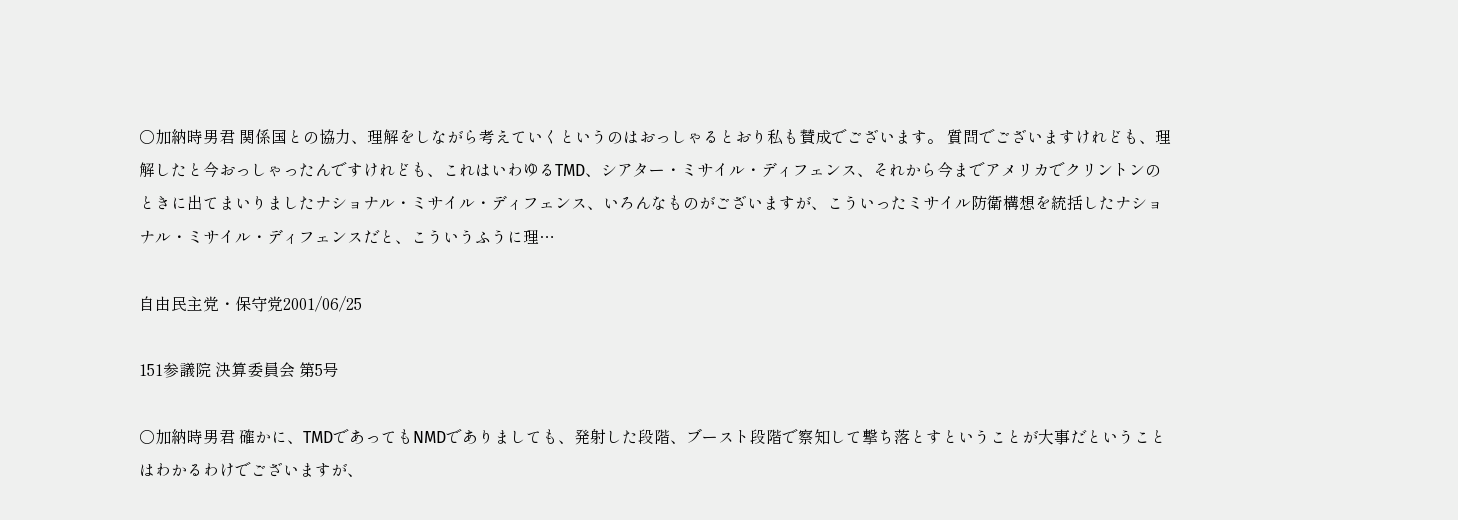○加納時男君 関係国との協力、理解をしながら考えていくというのはおっしゃるとおり私も賛成でございます。 質問でございますけれども、理解したと今おっしゃったんですけれども、これはいわゆるTMD、シアター・ミサイル・ディフェンス、それから今までアメリカでクリントンのときに出てまいりましたナショナル・ミサイル・ディフェンス、いろんなものがございますが、こういったミサイル防衛構想を統括したナショナル・ミサイル・ディフェンスだと、こういうふうに理…

自由民主党・保守党2001/06/25

151参議院 決算委員会 第5号

○加納時男君 確かに、TMDであってもNMDでありましても、発射した段階、ブースト段階で察知して撃ち落とすということが大事だということはわかるわけでございますが、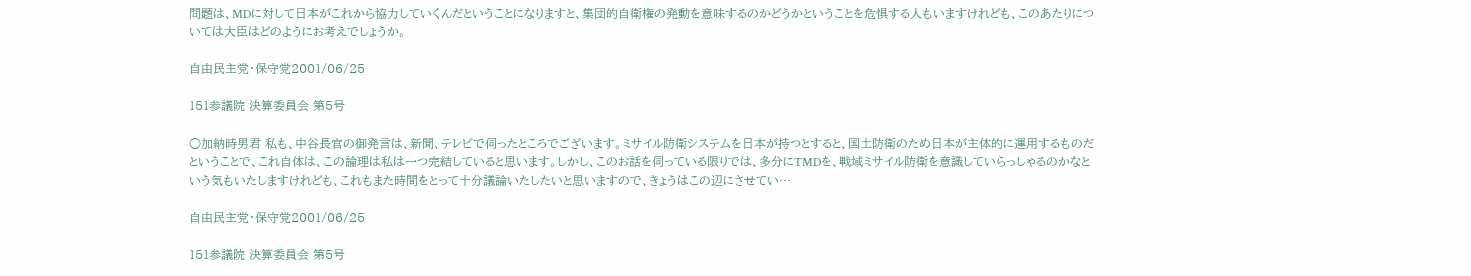問題は、MDに対して日本がこれから協力していくんだということになりますと、集団的自衛権の発動を意味するのかどうかということを危惧する人もいますけれども、このあたりについては大臣はどのようにお考えでしょうか。

自由民主党・保守党2001/06/25

151参議院 決算委員会 第5号

○加納時男君 私も、中谷長官の御発言は、新聞、テレビで伺ったところでございます。ミサイル防衛システムを日本が持つとすると、国土防衛のため日本が主体的に運用するものだということで、これ自体は、この論理は私は一つ完結していると思います。しかし、このお話を伺っている限りでは、多分にTMDを、戦域ミサイル防衛を意識していらっしゃるのかなという気もいたしますけれども、これもまた時間をとって十分議論いたしたいと思いますので、きょうはこの辺にさせてい…

自由民主党・保守党2001/06/25

151参議院 決算委員会 第5号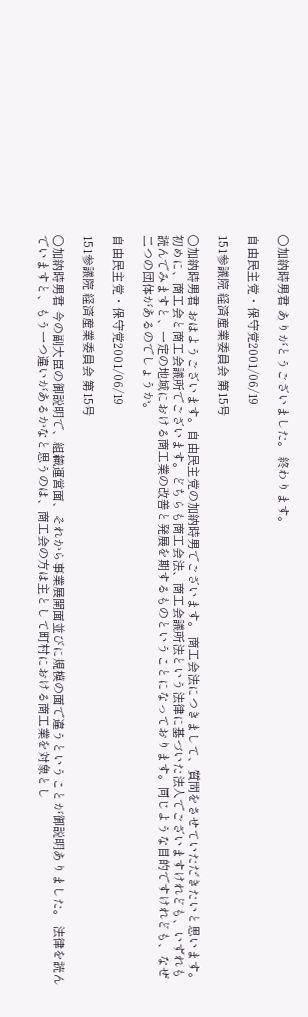○加納時男君 ありがとうございました。 終わります。

自由民主党・保守党2001/06/19

151参議院 経済産業委員会 第15号

○加納時男君 おはようございます。自由民主党の加納時男でございます。 商工会法につきまして、質問をさせていただきたいと思います。 初めに、商工会と商工会議所でございます。どちらも商工会法、商工会議所法という法律に基づいた法人でございますけれども、いずれも読んでみますと、一定の地域における商工業の改善と発展を期するものということになっております。同じような目的ですけれども、なぜ二つの団体があるのでしょうか。

自由民主党・保守党2001/06/19

151参議院 経済産業委員会 第15号

○加納時男君 今の副大臣の御説明で、組織運営面、それから事業展開面並びに規模の面で違うということが御説明ありました。 法律を読んでいますと、もう一つ違いがあるかなと思うのは、商工会の方は主として町村における商工業を対象とし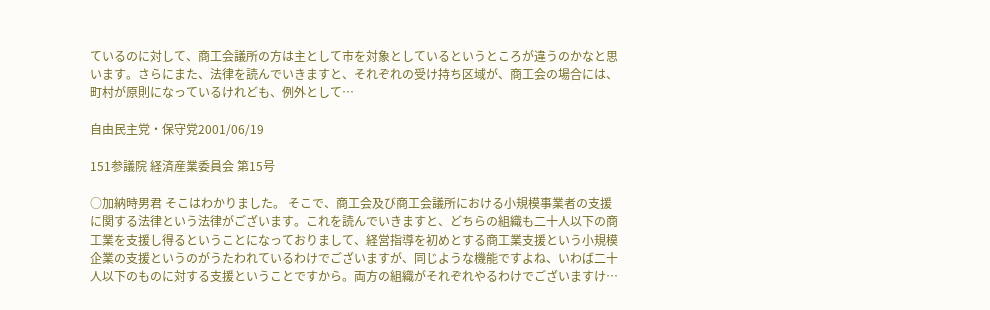ているのに対して、商工会議所の方は主として市を対象としているというところが違うのかなと思います。さらにまた、法律を読んでいきますと、それぞれの受け持ち区域が、商工会の場合には、町村が原則になっているけれども、例外として…

自由民主党・保守党2001/06/19

151参議院 経済産業委員会 第15号

○加納時男君 そこはわかりました。 そこで、商工会及び商工会議所における小規模事業者の支援に関する法律という法律がございます。これを読んでいきますと、どちらの組織も二十人以下の商工業を支援し得るということになっておりまして、経営指導を初めとする商工業支援という小規模企業の支援というのがうたわれているわけでございますが、同じような機能ですよね、いわば二十人以下のものに対する支援ということですから。両方の組織がそれぞれやるわけでございますけ…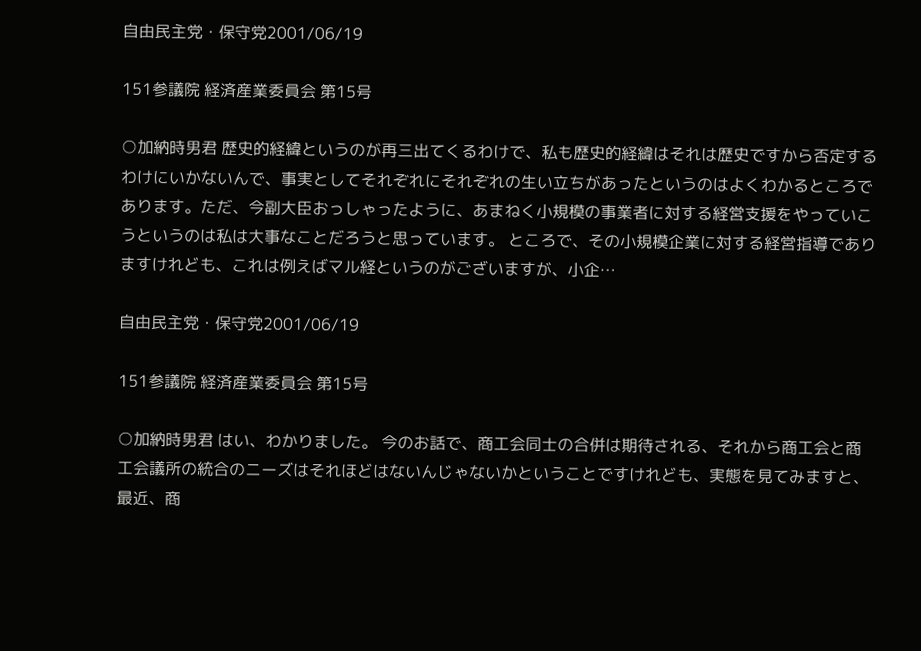自由民主党・保守党2001/06/19

151参議院 経済産業委員会 第15号

○加納時男君 歴史的経緯というのが再三出てくるわけで、私も歴史的経緯はそれは歴史ですから否定するわけにいかないんで、事実としてそれぞれにそれぞれの生い立ちがあったというのはよくわかるところであります。ただ、今副大臣おっしゃったように、あまねく小規模の事業者に対する経営支援をやっていこうというのは私は大事なことだろうと思っています。 ところで、その小規模企業に対する経営指導でありますけれども、これは例えばマル経というのがございますが、小企…

自由民主党・保守党2001/06/19

151参議院 経済産業委員会 第15号

○加納時男君 はい、わかりました。 今のお話で、商工会同士の合併は期待される、それから商工会と商工会議所の統合のニーズはそれほどはないんじゃないかということですけれども、実態を見てみますと、最近、商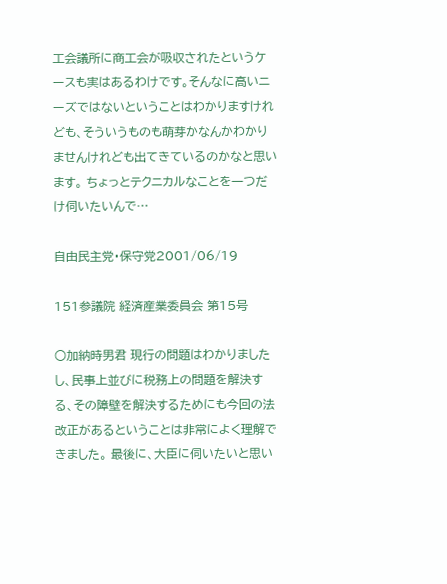工会議所に商工会が吸収されたというケースも実はあるわけです。そんなに高いニーズではないということはわかりますけれども、そういうものも萌芽かなんかわかりませんけれども出てきているのかなと思います。 ちょっとテクニカルなことを一つだけ伺いたいんで…

自由民主党・保守党2001/06/19

151参議院 経済産業委員会 第15号

○加納時男君 現行の問題はわかりましたし、民事上並びに税務上の問題を解決する、その障壁を解決するためにも今回の法改正があるということは非常によく理解できました。 最後に、大臣に伺いたいと思い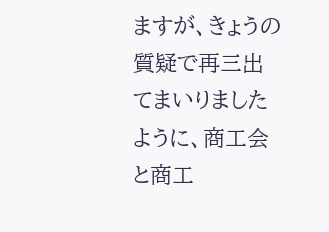ますが、きょうの質疑で再三出てまいりましたように、商工会と商工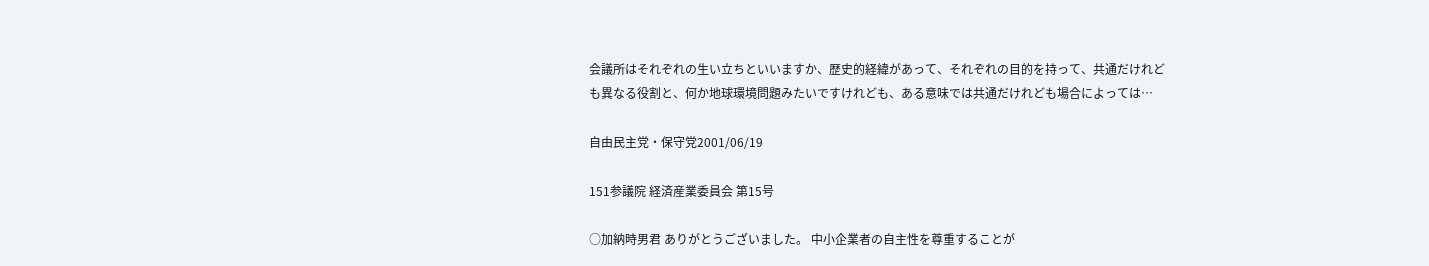会議所はそれぞれの生い立ちといいますか、歴史的経緯があって、それぞれの目的を持って、共通だけれども異なる役割と、何か地球環境問題みたいですけれども、ある意味では共通だけれども場合によっては…

自由民主党・保守党2001/06/19

151参議院 経済産業委員会 第15号

○加納時男君 ありがとうございました。 中小企業者の自主性を尊重することが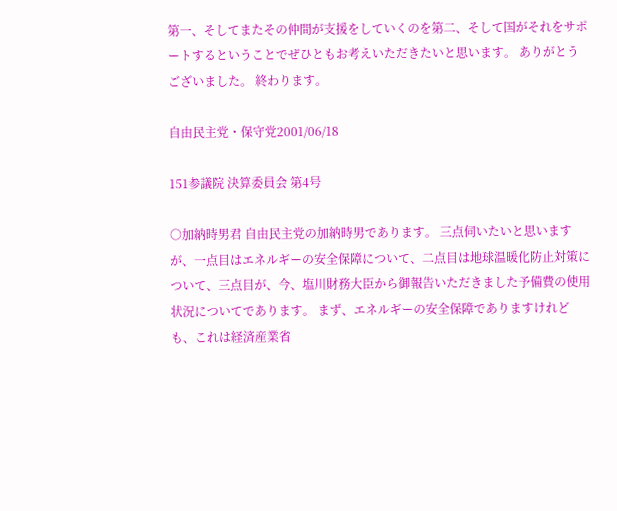第一、そしてまたその仲間が支援をしていくのを第二、そして国がそれをサポートするということでぜひともお考えいただきたいと思います。 ありがとうございました。 終わります。

自由民主党・保守党2001/06/18

151参議院 決算委員会 第4号

○加納時男君 自由民主党の加納時男であります。 三点伺いたいと思いますが、一点目はエネルギーの安全保障について、二点目は地球温暖化防止対策について、三点目が、今、塩川財務大臣から御報告いただきました予備費の使用状況についてであります。 まず、エネルギーの安全保障でありますけれども、これは経済産業省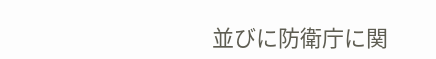並びに防衛庁に関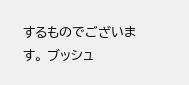するものでございます。 ブッシュ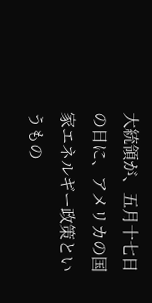大統領が、五月十七日の日に、アメリカの国家エネルギー政策というもの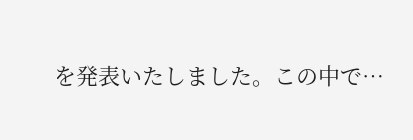を発表いたしました。この中で…